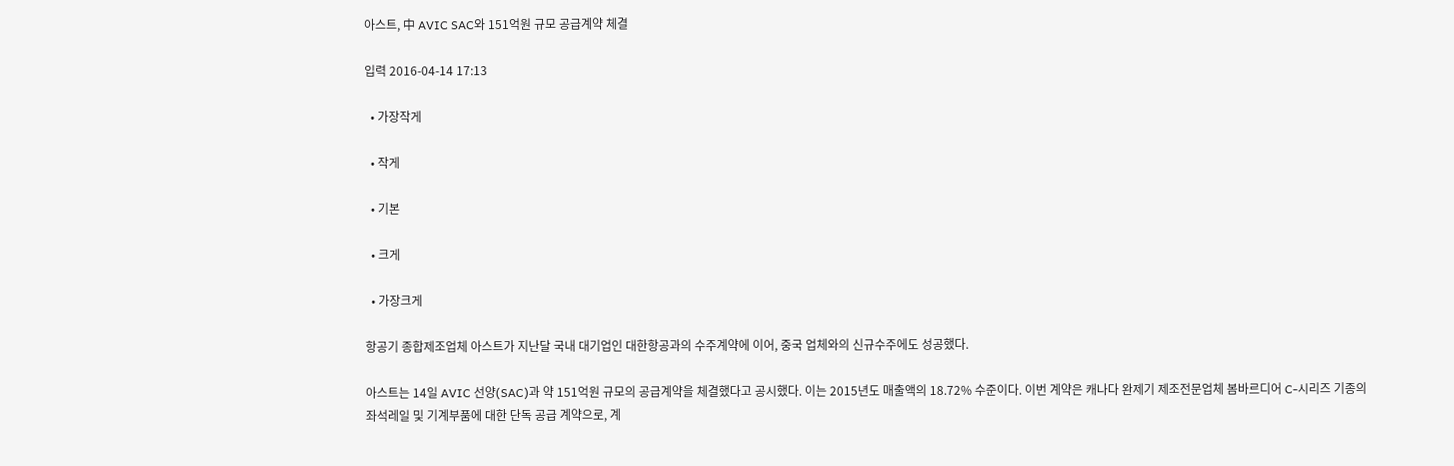아스트, 中 AVIC SAC와 151억원 규모 공급계약 체결

입력 2016-04-14 17:13

  • 가장작게

  • 작게

  • 기본

  • 크게

  • 가장크게

항공기 종합제조업체 아스트가 지난달 국내 대기업인 대한항공과의 수주계약에 이어, 중국 업체와의 신규수주에도 성공했다.

아스트는 14일 AVIC 선양(SAC)과 약 151억원 규모의 공급계약을 체결했다고 공시했다. 이는 2015년도 매출액의 18.72% 수준이다. 이번 계약은 캐나다 완제기 제조전문업체 봄바르디어 C-시리즈 기종의 좌석레일 및 기계부품에 대한 단독 공급 계약으로, 계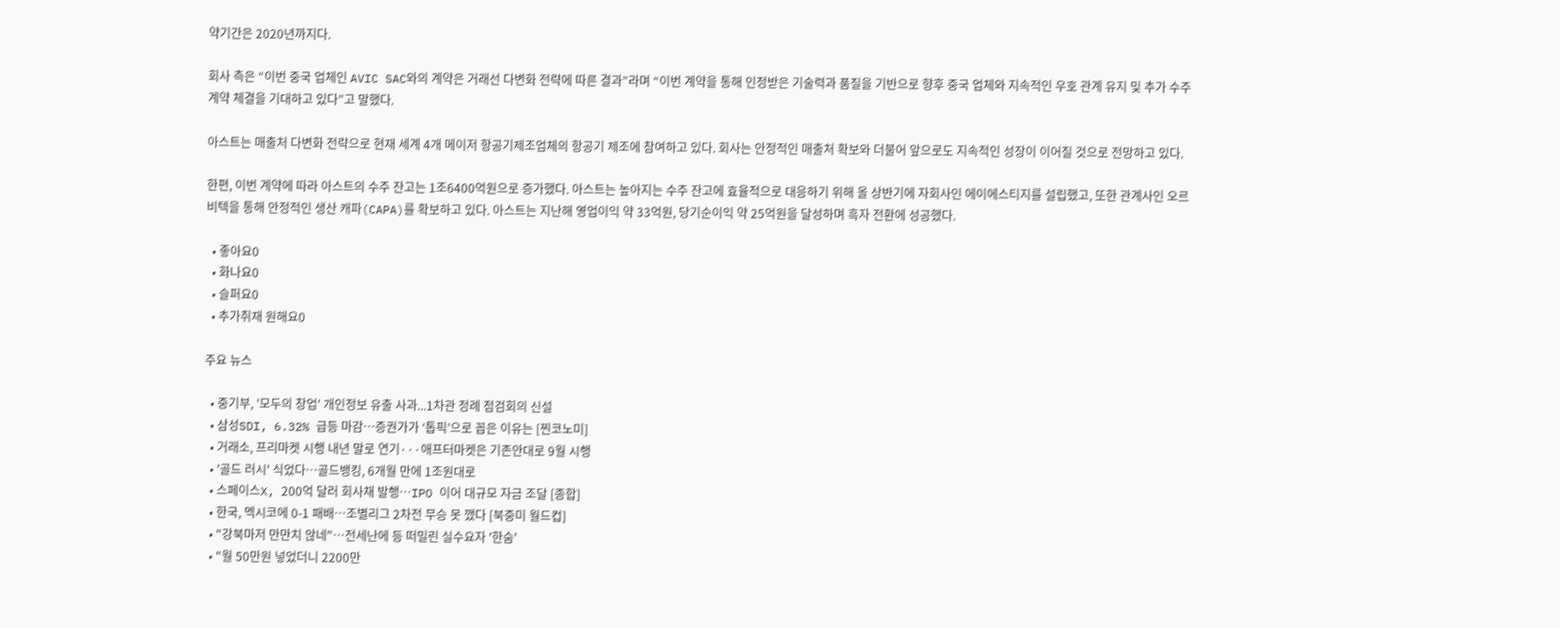약기간은 2020년까지다.

회사 측은 “이번 중국 업체인 AVIC SAC와의 계약은 거래선 다변화 전략에 따른 결과”라며 “이번 계약을 통해 인정받은 기술력과 품질을 기반으로 향후 중국 업체와 지속적인 우호 관계 유지 및 추가 수주 계약 체결을 기대하고 있다”고 말했다.

아스트는 매출처 다변화 전략으로 현재 세계 4개 메이저 항공기제조업체의 항공기 제조에 참여하고 있다. 회사는 안정적인 매출처 확보와 더불어 앞으로도 지속적인 성장이 이어질 것으로 전망하고 있다.

한편, 이번 계약에 따라 아스트의 수주 잔고는 1조6400억원으로 증가했다. 아스트는 높아지는 수주 잔고에 효율적으로 대응하기 위해 올 상반기에 자회사인 에이에스티지를 설립했고, 또한 관계사인 오르비텍을 통해 안정적인 생산 캐파(CAPA)를 확보하고 있다. 아스트는 지난해 영업이익 약 33억원, 당기순이익 약 25억원을 달성하며 흑자 전환에 성공했다.

  • 좋아요0
  • 화나요0
  • 슬퍼요0
  • 추가취재 원해요0

주요 뉴스

  • 중기부, '모두의 창업' 개인정보 유출 사과...1차관 정례 점검회의 신설
  • 삼성SDI, 6.32% 급등 마감⋯증권가가 ‘톱픽’으로 꼽은 이유는 [찐코노미]
  • 거래소, 프리마켓 시행 내년 말로 연기···애프터마켓은 기존안대로 9월 시행
  • '골드 러시' 식었다…골드뱅킹, 6개월 만에 1조원대로
  • 스페이스X, 200억 달러 회사채 발행⋯IPO 이어 대규모 자금 조달 [종합]
  • 한국, 멕시코에 0-1 패배⋯조별리그 2차전 무승 못 깼다 [북중미 월드컵]
  • "강북마저 만만치 않네"⋯전세난에 등 떠밀린 실수요자 '한숨'
  • "월 50만원 넣었더니 2200만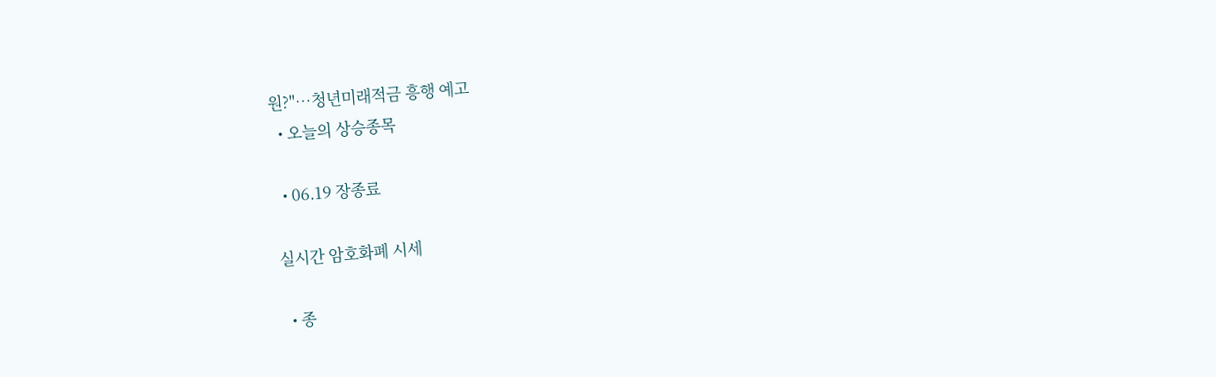원?"…청년미래적금 흥행 예고
  • 오늘의 상승종목

  • 06.19 장종료

실시간 암호화폐 시세

  • 종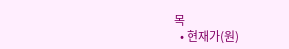목
  • 현재가(원)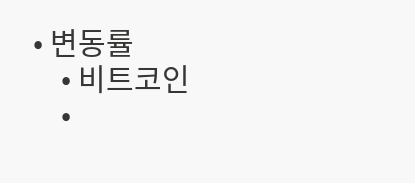• 변동률
    • 비트코인
    •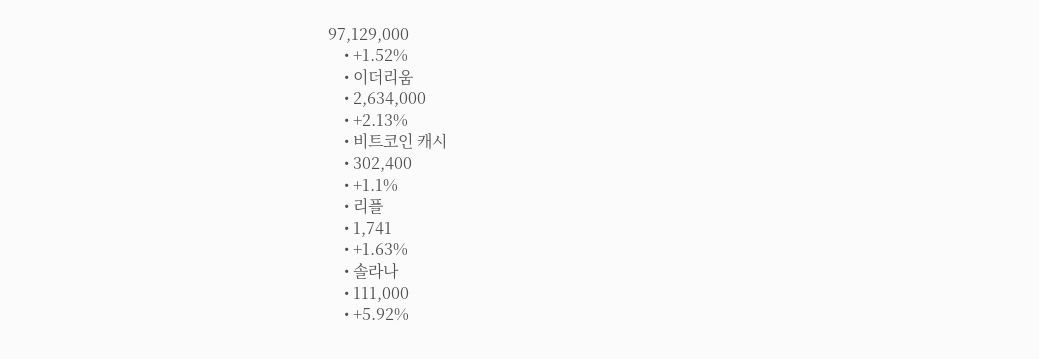97,129,000
    • +1.52%
    • 이더리움
    • 2,634,000
    • +2.13%
    • 비트코인 캐시
    • 302,400
    • +1.1%
    • 리플
    • 1,741
    • +1.63%
    • 솔라나
    • 111,000
    • +5.92%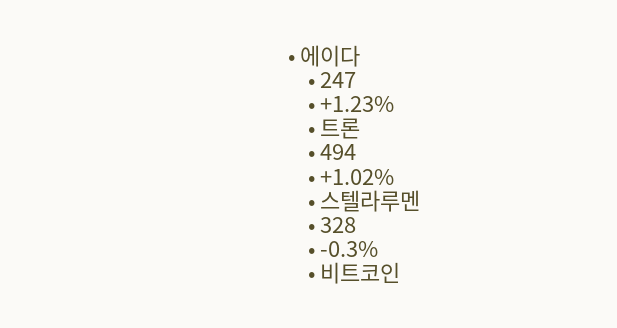• 에이다
    • 247
    • +1.23%
    • 트론
    • 494
    • +1.02%
    • 스텔라루멘
    • 328
    • -0.3%
    • 비트코인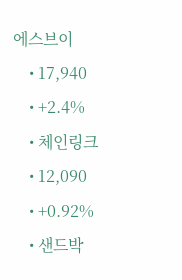에스브이
    • 17,940
    • +2.4%
    • 체인링크
    • 12,090
    • +0.92%
    • 샌드박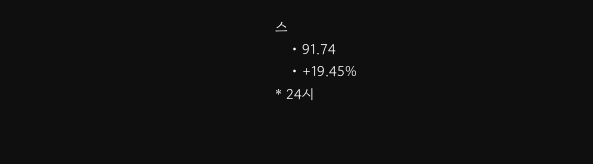스
    • 91.74
    • +19.45%
* 24시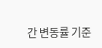간 변동률 기준